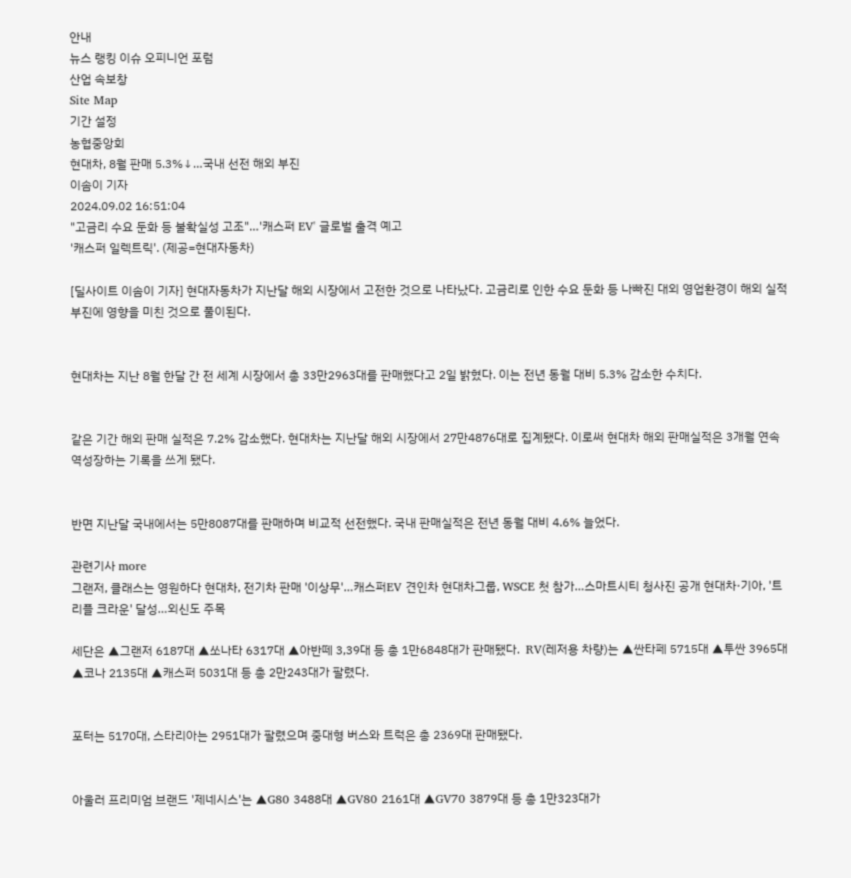안내
뉴스 랭킹 이슈 오피니언 포럼
산업 속보창
Site Map
기간 설정
농협중앙회
현대차, 8월 판매 5.3%↓…국내 선전 해외 부진
이솜이 기자
2024.09.02 16:51:04
"고금리 수요 둔화 등 불확실성 고조"…'캐스퍼 EV' 글로벌 출격 예고
'캐스퍼 일렉트릭'. (제공=현대자동차)

[딜사이트 이솜이 기자] 현대자동차가 지난달 해외 시장에서 고전한 것으로 나타났다. 고금리로 인한 수요 둔화 등 나빠진 대외 영업환경이 해외 실적 부진에 영향을 미친 것으로 풀이된다.


현대차는 지난 8월 한달 간 전 세계 시장에서 총 33만2963대를 판매했다고 2일 밝혔다. 이는 전년 동월 대비 5.3% 감소한 수치다.


같은 기간 해외 판매 실적은 7.2% 감소했다. 현대차는 지난달 해외 시장에서 27만4876대로 집계됐다. 이로써 현대차 해외 판매실적은 3개월 연속 역성장하는 기록을 쓰게 됐다.


반면 지난달 국내에서는 5만8087대를 판매하며 비교적 선전했다. 국내 판매실적은 전년 동월 대비 4.6% 늘었다.

관련기사 more
그랜저, 클래스는 영원하다 현대차, 전기차 판매 '이상무'…캐스퍼EV 견인차 현대차그룹, WSCE 첫 참가…스마트시티 청사진 공개 현대차·기아, '트리플 크라운' 달성…외신도 주목

세단은 ▲그랜저 6187대 ▲쏘나타 6317대 ▲아반떼 3,39대 등 총 1만6848대가 판매됐다.  RV(레저용 차량)는 ▲싼타페 5715대 ▲투싼 3965대 ▲코나 2135대 ▲캐스퍼 5031대 등 총 2만243대가 팔렸다.


포터는 5170대, 스타리아는 2951대가 팔렸으며 중대형 버스와 트럭은 총 2369대 판매됐다.


아울러 프리미엄 브랜드 '제네시스'는 ▲G80 3488대 ▲GV80 2161대 ▲GV70 3879대 등 총 1만323대가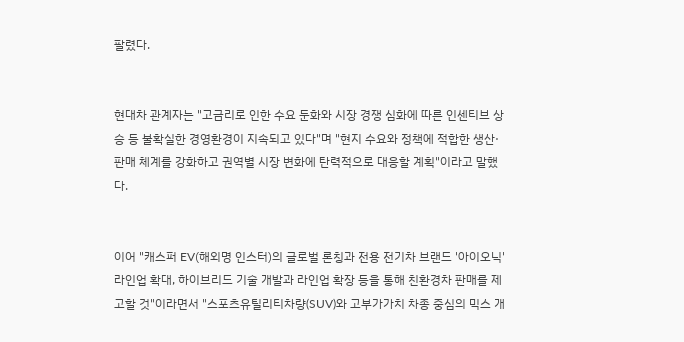팔렸다.


현대차 관계자는 "고금리로 인한 수요 둔화와 시장 경쟁 심화에 따른 인센티브 상승 등 불확실한 경영환경이 지속되고 있다"며 "현지 수요와 정책에 적합한 생산·판매 체계를 강화하고 권역별 시장 변화에 탄력적으로 대응할 계획"이라고 말했다.


이어 "캐스퍼 EV(해외명 인스터)의 글로벌 론칭과 전용 전기차 브랜드 '아이오닉' 라인업 확대, 하이브리드 기술 개발과 라인업 확장 등을 통해 친환경차 판매를 제고할 것"이라면서 "스포츠유틸리티차량(SUV)와 고부가가치 차종 중심의 믹스 개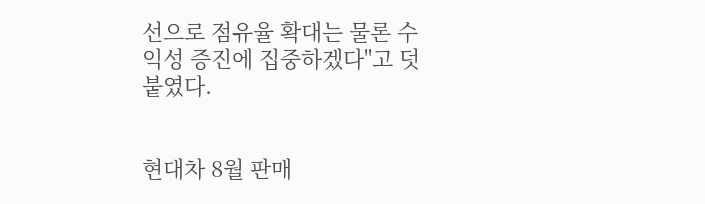선으로 점유율 확대는 물론 수익성 증진에 집중하겠다"고 덧붙였다.


현대차 8월 판매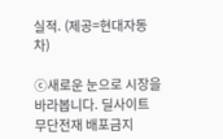실적. (제공=현대자동차)

ⓒ새로운 눈으로 시장을 바라봅니다. 딜사이트 무단전재 배포금지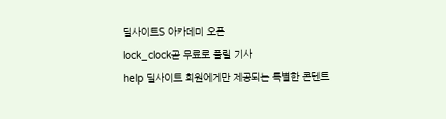딜사이트S 아카데미 오픈
lock_clock곧 무료로 풀릴 기사
help 딜사이트 회원에게만 제공되는 특별한 콘텐트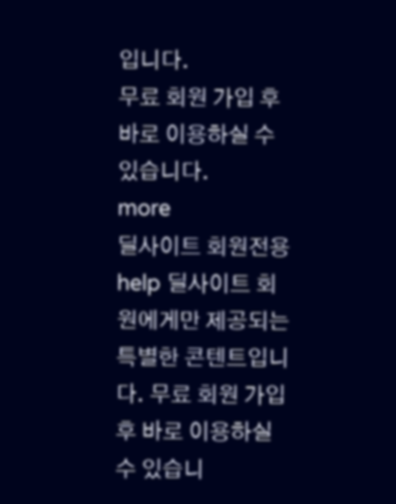입니다.
무료 회원 가입 후 바로 이용하실 수 있습니다.
more
딜사이트 회원전용
help 딜사이트 회원에게만 제공되는 특별한 콘텐트입니다. 무료 회원 가입 후 바로 이용하실 수 있습니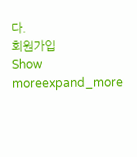다.
회원가입
Show moreexpand_more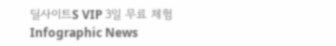딜사이트S VIP 3일 무료 체험
Infographic News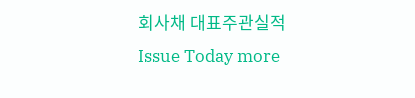회사채 대표주관실적
Issue Today more